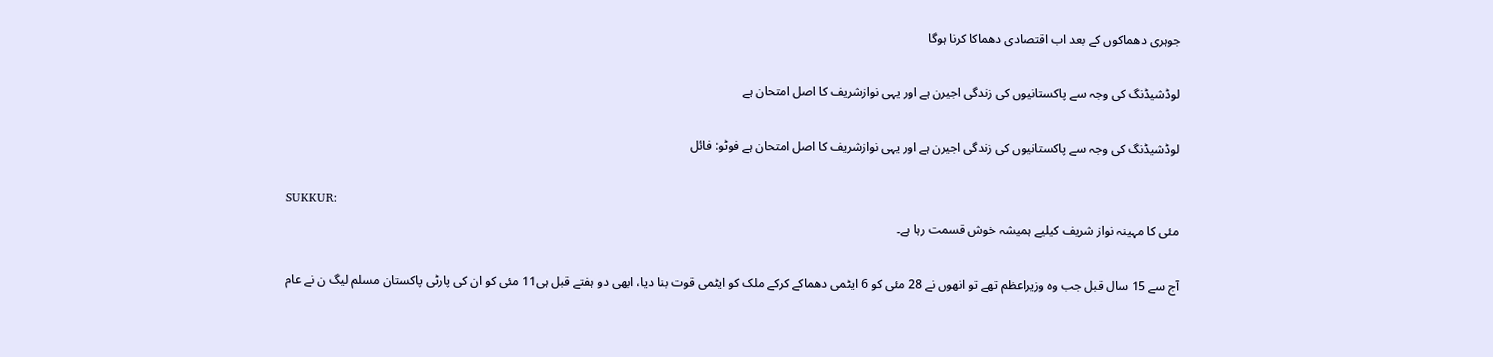جوہری دھماکوں کے بعد اب اقتصادی دھماکا کرنا ہوگا

لوڈشیڈنگ کی وجہ سے پاکستانیوں کی زندگی اجیرن ہے اور یہی نوازشریف کا اصل امتحان ہے

لوڈشیڈنگ کی وجہ سے پاکستانیوں کی زندگی اجیرن ہے اور یہی نوازشریف کا اصل امتحان ہے فوٹو: فائل

SUKKUR:
مئی کا مہینہ نواز شریف کیلیے ہمیشہ خوش قسمت رہا ہے۔

آج سے 15 سال قبل جب وہ وزیراعظم تھے تو انھوں نے 28 مئی کو 6 ایٹمی دھماکے کرکے ملک کو ایٹمی قوت بنا دیا، ابھی دو ہفتے قبل ہی11 مئی کو ان کی پارٹی پاکستان مسلم لیگ ن نے عام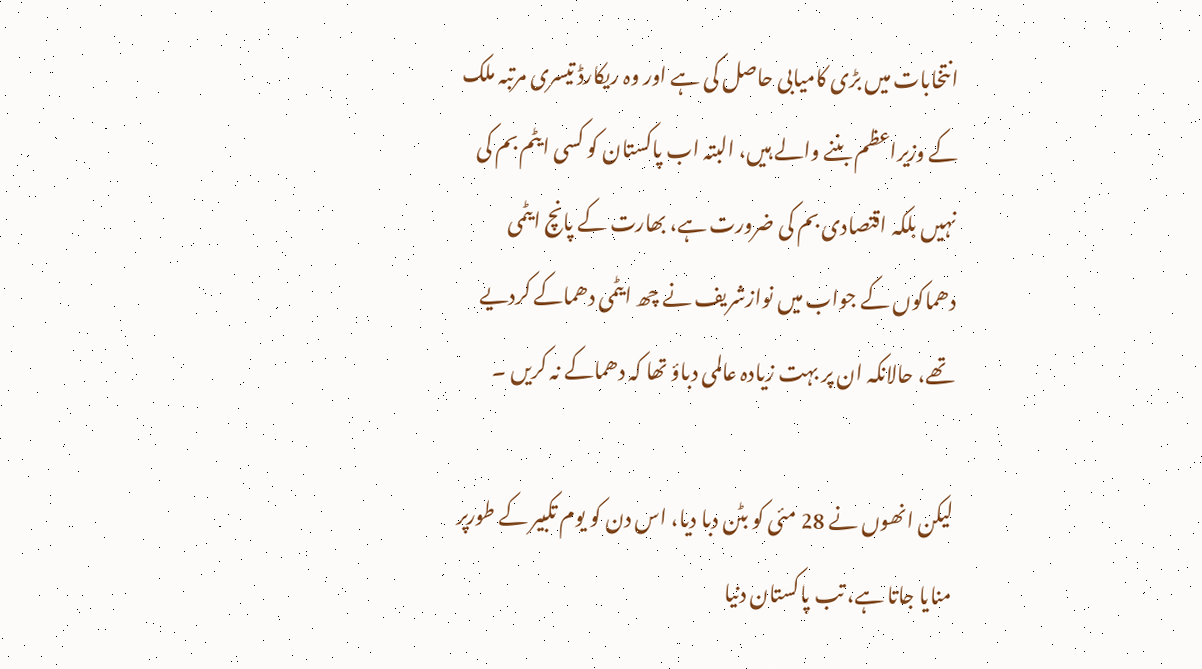انتخابات میں بڑی کامیابی حاصل کی ہے اور وہ ریکارڈ تیسری مرتبہ ملک کے وزیراعظم بننے والے ہیں، البتہ اب پاکستان کو کسی ایٹم بم کی نہیں بلکہ اقتصادی بم کی ضرورت ہے، بھارت کے پانچ ایٹمی دھماکوں کے جواب میں نوازشریف نے چھ ایٹمی دھماکے کردیے تھے، حالانکہ ان پر بہت زیادہ عالمی دباؤ تھا کہ دھماکے نہ کریں ۔

لیکن انھوں نے 28 مئی کو بٹن دبا دیا، اس دن کو یوم تکبیر کے طورپر منایا جاتا ہے، تب پاکستان دنیا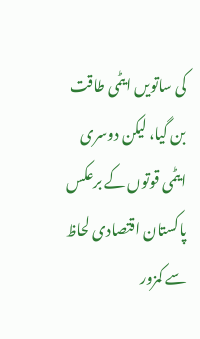کی ساتویں ایٹمی طاقت بن گیا، لیکن دوسری ایٹمی قوتوں کے برعکس پاکستان اقتصادی لحاظ سے کمزور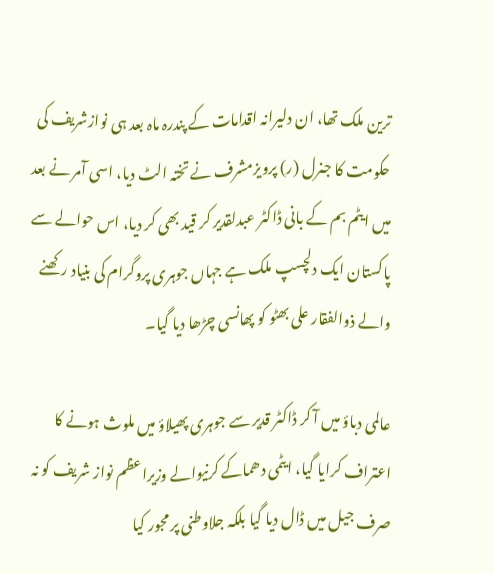ترین ملک تھا، ان دلیرانہ اقدامات کے پندرہ ماہ بعد ہی نوازشریف کی حکومت کا جنرل (ر) پرویزمشرف نے تختہ الٹ دیا، اسی آمر نے بعد میں ایٹم بم کے بانی ڈاکٹر عبدلقدیر کر قید بھی کر دیا، اس حوالے سے پاکستان ایک دلچسپ ملک ہے جہاں جوہری پروگرام کی بنیاد رکھنے والے ذوالفقار علی بھٹو کو پھانسی چڑھا دیا گیا۔

عالمی دباؤ میں آ کر ڈاکٹر قدیر سے جوہری پھیلاؤ میں ملوث ہونے کا اعتراف کرایا گیا، ایٹمی دھماکے کرنیوالے وزیراعظم نواز شریف کو نہ صرف جیل میں ڈال دیا گیا بلکہ جلاوطنی پر مجور کیا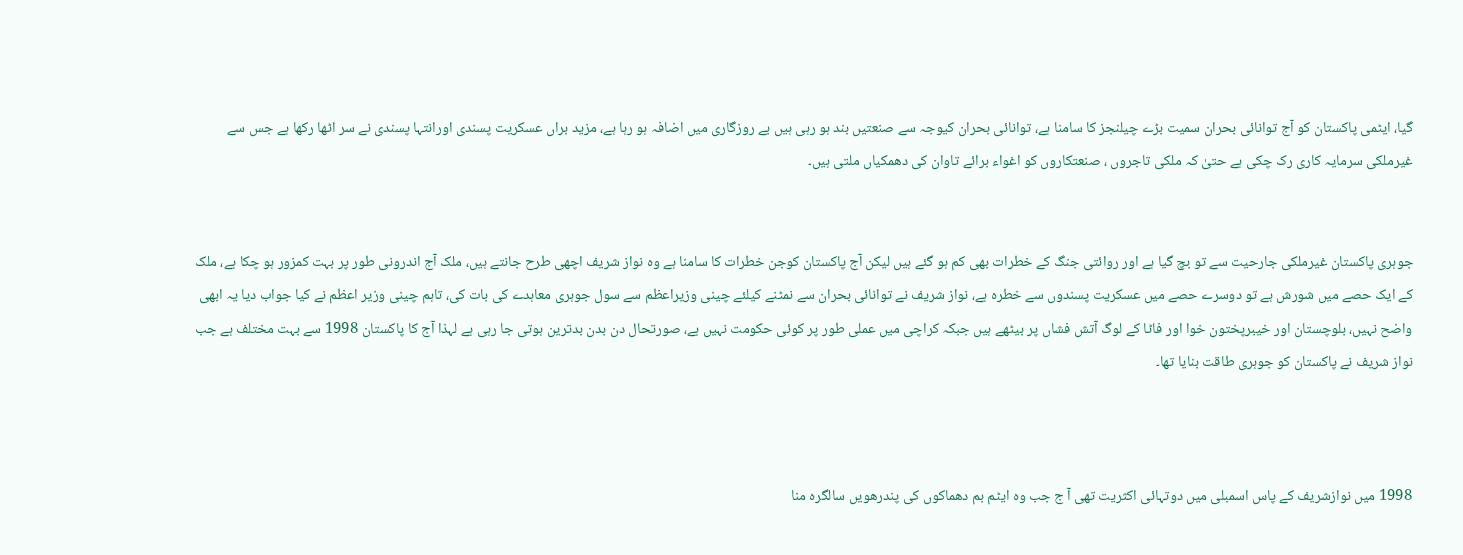گیا، ایٹمی پاکستان کو آج توانائی بحران سمیت بڑے چیلنجز کا سامنا ہے، توانائی بحران کیوجہ سے صنعتیں بند ہو رہی ہیں بے روزگاری میں اضافہ ہو رہا ہے، مزید براں عسکریت پسندی اورانتہا پسندی نے سر اٹھا رکھا ہے جس سے غیرملکی سرمایہ کاری رک چکی ہے حتیٰ کہ ملکی تاجروں ، صنعتکاروں کو اغواء برائے تاوان کی دھمکیاں ملتی ہیں۔


جوہری پاکستان غیرملکی جارحیت سے تو بچ گیا ہے اور روائتی جنگ کے خطرات بھی کم ہو گئے ہیں لیکن آج پاکستان کوجن خطرات کا سامنا ہے وہ نواز شریف اچھی طرح جانتے ہیں، ملک آج اندرونی طور پر بہت کمزور ہو چکا ہے، ملک کے ایک حصے میں شورش ہے تو دوسرے حصے میں عسکریت پسندوں سے خطرہ ہے، نواز شریف نے توانائی بحران سے نمٹنے کیلئے چینی وزیراعظم سے سول جوہری معاہدے کی بات کی، تاہم چینی وزیر اعظم نے کیا جواب دیا یہ ابھی واضح نہیں، بلوچستان اور خیبرپختون خوا اور فاٹا کے لوگ آتش فشاں پر بیٹھے ہیں جبکہ کراچی میں عملی طور پر کوئی حکومت نہیں ہے، صورتحال دن بدن بدترین ہوتی جا رہی ہے لہذا آج کا پاکستان 1998 سے بہت مختلف ہے جب نواز شریف نے پاکستان کو جوہری طاقت بنایا تھا۔



1998 میں نوازشریف کے پاس اسمبلی میں دوتہائی اکثریت تھی آ ج جب وہ ایٹم بم دھماکوں کی پندرھویں سالگرہ منا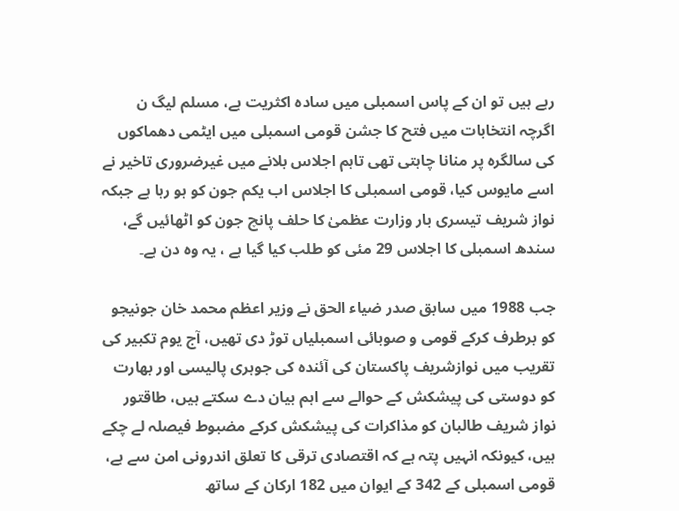رہے ہیں تو ان کے پاس اسمبلی میں سادہ اکثریت ہے، مسلم لیگ ن اگرچہ انتخابات میں فتح کا جشن قومی اسمبلی میں ایٹمی دھماکوں کی سالگرہ پر منانا چاہتی تھی تاہم اجلاس بلانے میں غیرضروری تاخیر نے اسے مایوس کیا، قومی اسمبلی کا اجلاس اب یکم جون کو ہو رہا ہے جبکہ نواز شریف تیسری بار وزارت عظمیٰ کا حلف پانچ جون کو اٹھائیں گے، سندھ اسمبلی کا اجلاس 29 مئی کو طلب کیا گیا ہے ، یہ وہ دن ہے۔

جب 1988 میں سابق صدر ضیاء الحق نے وزیر اعظم محمد خان جونیجو کو برطرف کرکے قومی و صوبائی اسمبلیاں توڑ دی تھیں، آج یوم تکبیر کی تقریب میں نوازشریف پاکستان کی آئندہ کی جوہری پالیسی اور بھارت کو دوستی کی پیشکش کے حوالے سے اہم بیان دے سکتے ہیں، طاقتور نواز شریف طالبان کو مذاکرات کی پیشکش کرکے مضبوط فیصلہ لے چکے ہیں، کیونکہ انہیں پتہ ہے کہ اقتصادی ترقی کا تعلق اندرونی امن سے ہے، قومی اسمبلی کے 342 کے ایوان میں 182 ارکان کے ساتھ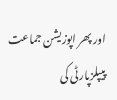اور پھر اپوزیشن جماعت پیپلزپارٹی کی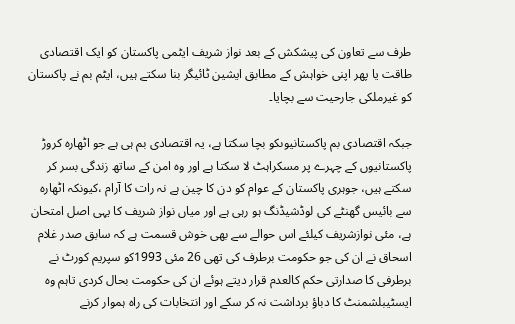طرف سے تعاون کی پیشکش کے بعد نواز شریف ایٹمی پاکستان کو ایک اقتصادی طاقت یا پھر اپنی خواہش کے مطابق ایشین ٹائیگر بنا سکتے ہیں، ایٹم بم نے پاکستان کو غیرملکی جارحیت سے بچایا۔

جبکہ اقتصادی بم پاکستانیوںکو بچا سکتا ہے، یہ اقتصادی بم ہی ہے جو اٹھارہ کروڑ پاکستانیوں کے چہرے پر مسکراہٹ لا سکتا ہے اور وہ امن کے ساتھ زندگی بسر کر سکتے ہیں، جوہری پاکستان کے عوام کو دن کا چین ہے نہ رات کا آرام ،کیونکہ اٹھارہ سے بائیس گھنٹے کی لوڈشیڈنگ ہو رہی ہے اور میاں نواز شریف کا یہی اصل امتحان ہے، مئی نوازشریف کیلئے اس حوالے سے بھی خوش قسمت ہے کہ سابق صدر غلام اسحاق نے ان کی جو حکومت برطرف کی تھی 26 مئی 1993کو سپریم کورٹ نے برطرفی کا صدارتی حکم کالعدم قرار دیتے ہوئے ان کی حکومت بحال کردی تاہم وہ ایسٹیبلشمنٹ کا دباؤ برداشت نہ کر سکے اور انتخابات کی راہ ہموار کرنے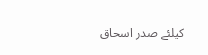کیلئے صدر اسحاق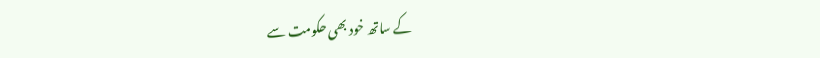کے ساتھ خود بھی حکومت سے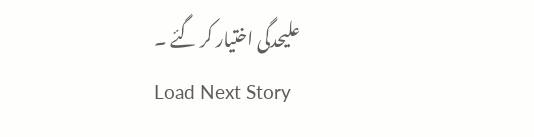علیحدگی اختیار کر گئے ۔
Load Next Story